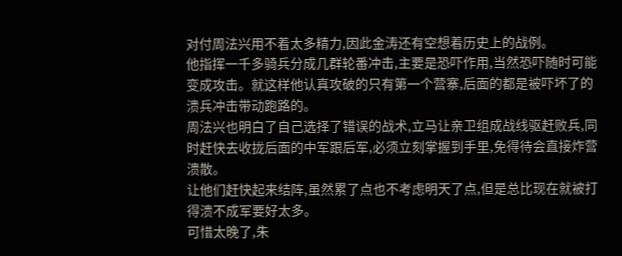对付周法兴用不着太多精力,因此金涛还有空想着历史上的战例。
他指挥一千多骑兵分成几群轮番冲击,主要是恐吓作用,当然恐吓随时可能变成攻击。就这样他认真攻破的只有第一个营寨,后面的都是被吓坏了的溃兵冲击带动跑路的。
周法兴也明白了自己选择了错误的战术,立马让亲卫组成战线驱赶败兵,同时赶快去收拢后面的中军跟后军,必须立刻掌握到手里,免得待会直接炸营溃散。
让他们赶快起来结阵,虽然累了点也不考虑明天了点,但是总比现在就被打得溃不成军要好太多。
可惜太晚了,朱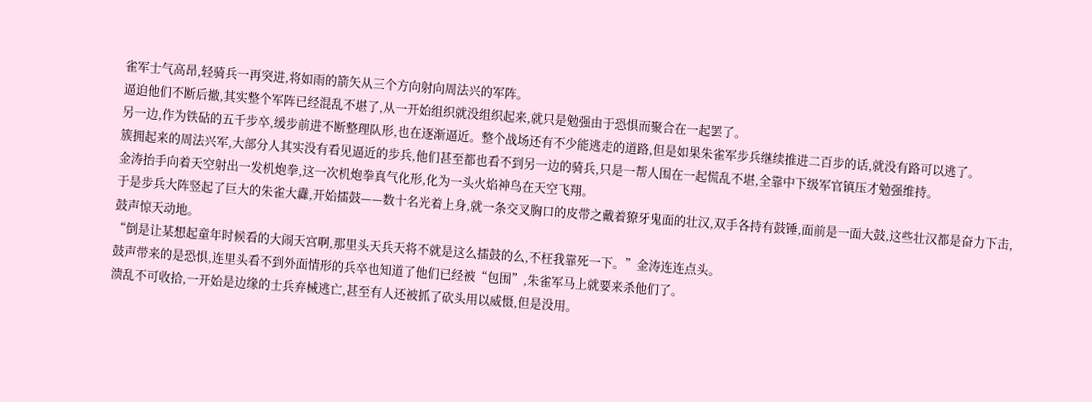雀军士气高昂,轻骑兵一再突进,将如雨的箭矢从三个方向射向周法兴的军阵。
逼迫他们不断后撤,其实整个军阵已经混乱不堪了,从一开始组织就没组织起来,就只是勉强由于恐惧而聚合在一起罢了。
另一边,作为铁砧的五千步卒,缓步前进不断整理队形,也在逐渐逼近。整个战场还有不少能逃走的道路,但是如果朱雀军步兵继续推进二百步的话,就没有路可以逃了。
簇拥起来的周法兴军,大部分人其实没有看见逼近的步兵,他们甚至都也看不到另一边的骑兵,只是一帮人围在一起慌乱不堪,全靠中下级军官镇压才勉强维持。
金涛抬手向着天空射出一发机炮拳,这一次机炮拳真气化形,化为一头火焰神鸟在天空飞翔。
于是步兵大阵竖起了巨大的朱雀大纛,开始擂鼓——数十名光着上身,就一条交叉胸口的皮带之戴着獠牙鬼面的壮汉,双手各持有鼓锤,面前是一面大鼓,这些壮汉都是奋力下击,鼓声惊天动地。
“倒是让某想起童年时候看的大闹天宫啊,那里头天兵天将不就是这么擂鼓的么,不枉我靠死一下。”金涛连连点头。
鼓声带来的是恐惧,连里头看不到外面情形的兵卒也知道了他们已经被“包围”,朱雀军马上就要来杀他们了。
溃乱不可收拾,一开始是边缘的士兵弃械逃亡,甚至有人还被抓了砍头用以威慑,但是没用。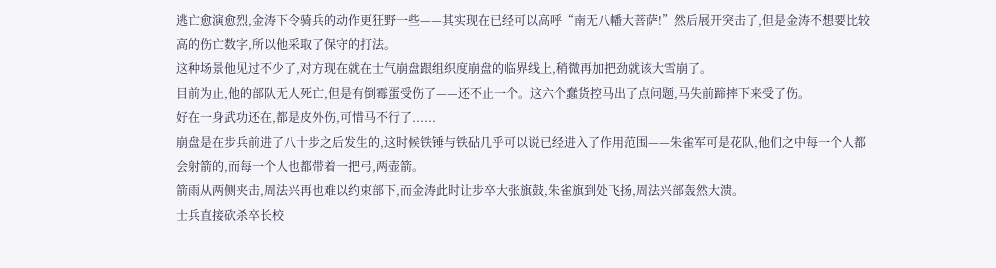逃亡愈演愈烈,金涛下令骑兵的动作更狂野一些——其实现在已经可以高呼“南无八幡大菩萨!”然后展开突击了,但是金涛不想要比较高的伤亡数字,所以他采取了保守的打法。
这种场景他见过不少了,对方现在就在士气崩盘跟组织度崩盘的临界线上,稍微再加把劲就该大雪崩了。
目前为止,他的部队无人死亡,但是有倒霉蛋受伤了——还不止一个。这六个蠢货控马出了点问题,马失前蹄摔下来受了伤。
好在一身武功还在,都是皮外伤,可惜马不行了......
崩盘是在步兵前进了八十步之后发生的,这时候铁锤与铁砧几乎可以说已经进入了作用范围——朱雀军可是花队,他们之中每一个人都会射箭的,而每一个人也都带着一把弓,两壶箭。
箭雨从两侧夹击,周法兴再也难以约束部下,而金涛此时让步卒大张旗鼓,朱雀旗到处飞扬,周法兴部轰然大溃。
士兵直接砍杀卒长校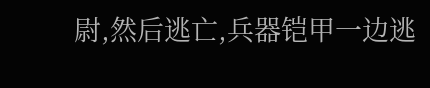尉,然后逃亡,兵器铠甲一边逃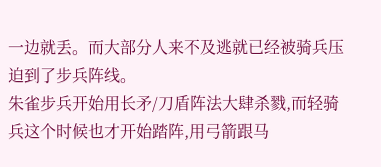一边就丢。而大部分人来不及逃就已经被骑兵压迫到了步兵阵线。
朱雀步兵开始用长矛/刀盾阵法大肆杀戮,而轻骑兵这个时候也才开始踏阵,用弓箭跟马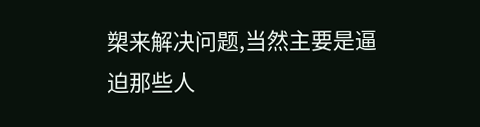槊来解决问题,当然主要是逼迫那些人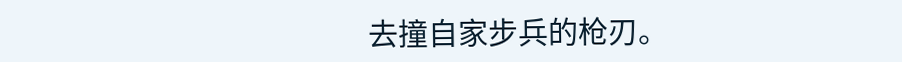去撞自家步兵的枪刃。